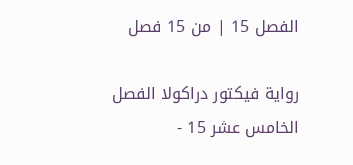الفصل 15 | من 15 فصل

رواية فيكتور دراكولا الفصل الخامس عشر 15 -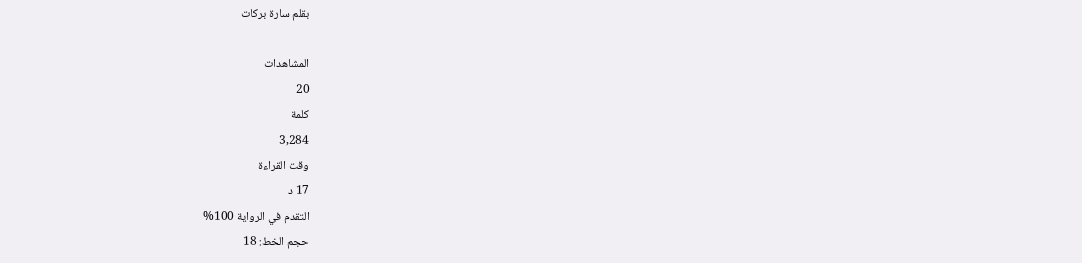بقلم سارة بركات

المشاهدات
20
كلمة
3,284
وقت القراءة
17 د
التقدم في الرواية 100%
حجم الخط: 18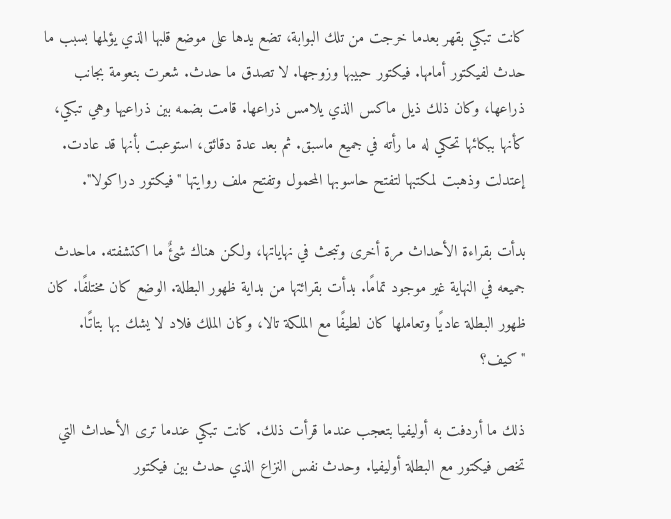كانت تبكي بقهر بعدما خرجت من تلك البوابة، تضع يدها على موضع قلبها الذي يؤلمها بسبب ما حدث لفيكتور أمامها. فيكتور حبيبها وزوجها. لا تصدق ما حدث. شعرت بنعومة بجانب ذراعها، وكان ذلك ذيل ماكس الذي يلامس ذراعها. قامت بضمه بين ذراعيها وهي تبكي، كأنها ببكائها تحكي له ما رأته في جميع ماسبق. ثم بعد عدة دقائق، استوعبت بأنها قد عادت. إعتدلت وذهبت لمكتبها لتفتح حاسوبها المحمول وتفتح ملف روايتها "فيكتور دراكولا".

بدأت بقراءة الأحداث مرة أخرى وتبحث في نهاياتها، ولكن هناك شئٌ ما اكتشفته. ماحدث جميعه في النهاية غير موجود تمامًا. بدأت بقرائتها من بداية ظهور البطلة. الوضع كان مختلفًا. كان ظهور البطلة عاديًا وتعاملها كان لطيفًا مع الملكة تالا، وكان الملك فلاد لا يشك بها بتاتًا. "كيف؟

ذلك ما أردفت به أوليفيا بتعجب عندما قرأت ذلك. كانت تبكي عندما ترى الأحداث التي تخص فيكتور مع البطلة أوليفيا. وحدث نفس النزاع الذي حدث بين فيكتور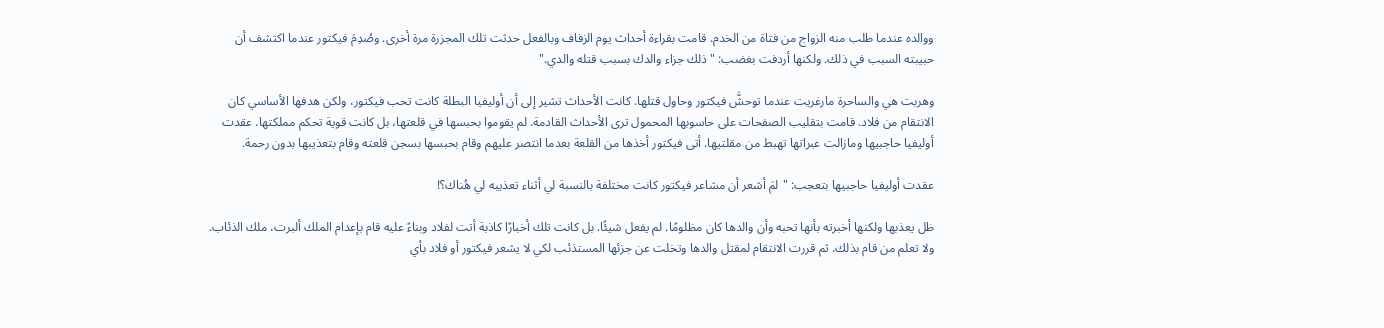ووالده عندما طلب منه الزواج من فتاة من الخدم. قامت بقراءة أحداث يوم الزفاف وبالفعل حدثت تلك المجزرة مرة أخرى. وصُدِمَ فيكتور عندما اكتشف أن حبيبته السبب في ذلك. ولكنها أردفت بغضب: "ذلك جزاء والدك بسبب قتله والدي."

وهربت هي والساحرة مارغريت عندما توحشَّ فيكتور وحاول قتلها. كانت الأحداث تشير إلى أن أوليفيا البطلة كانت تحب فيكتور، ولكن هدفها الأساسي كان الانتقام من فلاد. قامت بتقليب الصفحات على حاسوبها المحمول ترى الأحداث القادمة. لم يقوموا بحبسها في قلعتها، بل كانت قوية تحكم مملكتها. عقدت أوليفيا حاجبيها ومازالت عبراتها تهبط من مقلتيها. أتى فيكتور أخذها من القلعة بعدما انتصر عليهم وقام بحبسها بسجن قلعته وقام بتعذيبها بدون رحمة.

عقدت أوليفيا حاجبيها بتعجب: "لمَ أشعر أن مشاعر فيكتور كانت مختلفة بالنسبة لي أثناء تعذيبه لي هُناك؟!

ظل يعذبها ولكنها أخبرته بأنها تحبه وأن والدها كان مظلومًا. لم يفعل شيئًا. بل كانت تلك أخبارًا كاذبة أتت لفلاد وبناءً عليه قام بإعدام الملك ألبرت، ملك الذئاب. ولا تعلم من قام بذلك. ثم قررت الانتقام لمقتل والدها وتخلت عن جزئها المستذئب لكي لا يشعر فيكتور أو فلاد بأي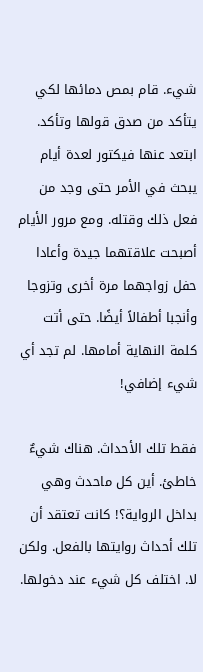شيء. قام بمص دمائها لكي يتأكد من صدق قولها وتأكد. ابتعد عنها فيكتور لعدة أيام يبحث في الأمر حتى وجد من فعل ذلك وقتله. ومع مرور الأيام أصبحت علاقتهما جيدة وأعادا حفل زواجهما مرة أخرى وتزوجا وأنجبا أطفالاً أيضًا. حتى أتت كلمة النهاية أمامها. لم تجد أي شيء إضافي!

فقط تلك الأحداث. هناك شيءٌ خاطئ. أين كل ماحدث وهي بداخل الرواية؟! كانت تعتقد أن تلك أحداث روايتها بالفعل. ولكن لا. اختلف كل شيء عند دخولها.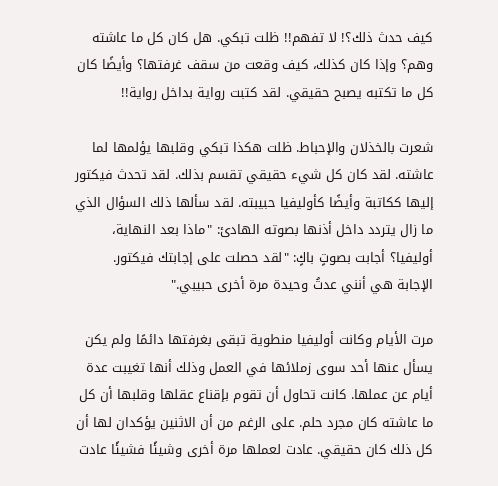كيف حدث ذلك؟! لا تفهم!! ظلت تبكي. هل كان كل ما عاشته وهم؟ وإذا كان كذلك، كيف وقعت من سقف غرفتها؟ وأيضًا كان كل ما تكتبه يصبح حقيقي. لقد كتبت رواية بداخل رواية!!

شعرت بالخذلان والإحباط. ظلت هكذا تبكي وقلبها يؤلمها لما عاشته. لقد كان كل شيء حقيقي تقسم بذلك. لقد تحدث فيكتور إليها ككاتبة وأيضًا كأوليفيا حبيبته. لقد سألها ذلك السؤال الذي ما زال يتردد داخل أذنها بصوته الهادئ: "ماذا بعد النهاية، أوليفيا؟ أجابت بصوتٍ باكٍ: "لقد حصلت على إجابتك فيكتور. الإجابة هي أنني عدتُ وحيدة مرة أخرى حبيبي."

مرت الأيام وكانت أوليفيا منطوية تبقى بغرفتها دائمًا ولم يكن يسأل عنها أحد سوى زملائها في العمل وذلك أنها تغيبت عدة أيام عن عملها. كانت تحاول أن تقوم بإقناع عقلها وقلبها أن كل ما عاشته كان مجرد حلم. على الرغم من أن الاثنين يؤكدان لها أن كل ذلك كان حقيقي. عادت لعملها مرة أخرى وشيئًا فشيئًا عادت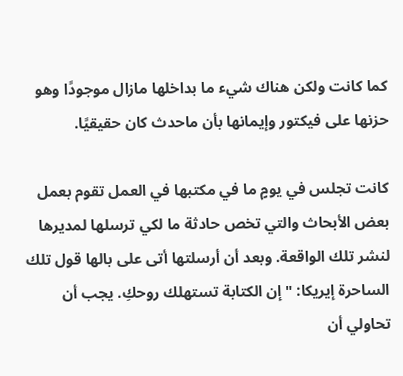كما كانت ولكن هناك شيء ما بداخلها مازال موجودًا وهو حزنها على فيكتور وإيمانها بأن ماحدث كان حقيقيًا.

كانت تجلس في يومٍ ما في مكتبها في العمل تقوم بعمل بعض الأبحاث والتي تخص حادثة ما لكي ترسلها لمديرها لنشر تلك الواقعة. وبعد أن أرسلتها أتى على بالها قول تلك الساحرة إيريكا: "إن الكتابة تستهلك روحكِ. يجب أن تحاولي أن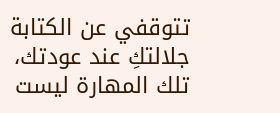تتوقفي عن الكتابة جلالتكِ عند عودتك، تلك المهارة ليست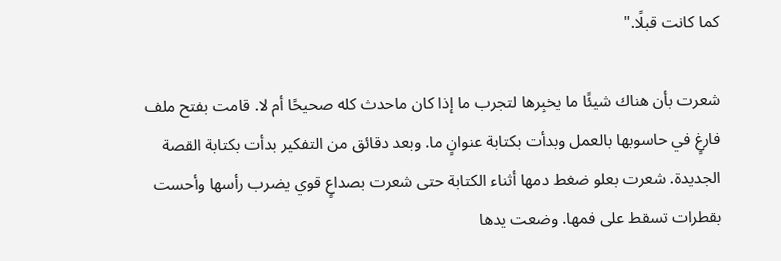كما كانت قبلًا."

شعرت بأن هناك شيئًا ما يخبِرها لتجرب ما إذا كان ماحدث كله صحيحًا أم لا. قامت بفتح ملف فارغٍ في حاسوبها بالعمل وبدأت بكتابة عنوانٍ ما. وبعد دقائق من التفكير بدأت بكتابة القصة الجديدة. شعرت بعلو ضغط دمها أثناء الكتابة حتى شعرت بصداعٍ قوي يضرب رأسها وأحست بقطرات تسقط على فمها. وضعت يدها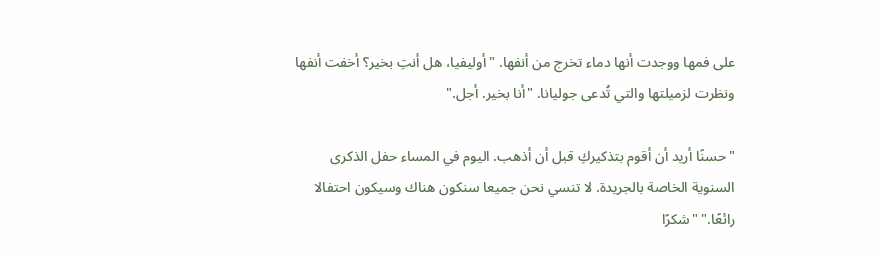على فمها ووجدت أنها دماء تخرج من أنفها. "أوليفيا، هل أنتِ بخير؟ أخفت أنفها ونظرت لزميلتها والتي تُدعى جوليانا. "أنا بخير. أجل."

"حسنًا أريد أن أقوم بتذكيركِ قبل أن أذهب. اليوم في المساء حفل الذكرى السنوية الخاصة بالجريدة. لا تنسي نحن جميعا سنكون هناك وسيكون احتفالا رائعًا." "شكرًا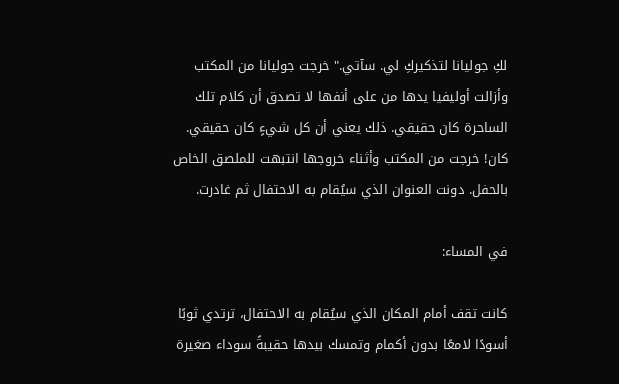لكِ جوليانا لتذكيركِ لي. سآتي." خرجت جوليانا من المكتب وأزالت أوليفيا يدها من على أنفها لا تصدق أن كلام تلك الساحرة كان حقيقي. ذلك يعني أن كل شيءٍ كان حقيقي. كان! خرجت من المكتب وأثناء خروجها انتبهت للملصق الخاص بالحفل. دونت العنوان الذي سيُقام به الاحتفال ثم غادرت.

في المساء:

كانت تقف أمام المكان الذي سيُقام به الاحتفال، ترتدي ثوبًا أسودًا لامعًا بدون أكمام وتمسك بيدها حقيبةً سوداء صغيرة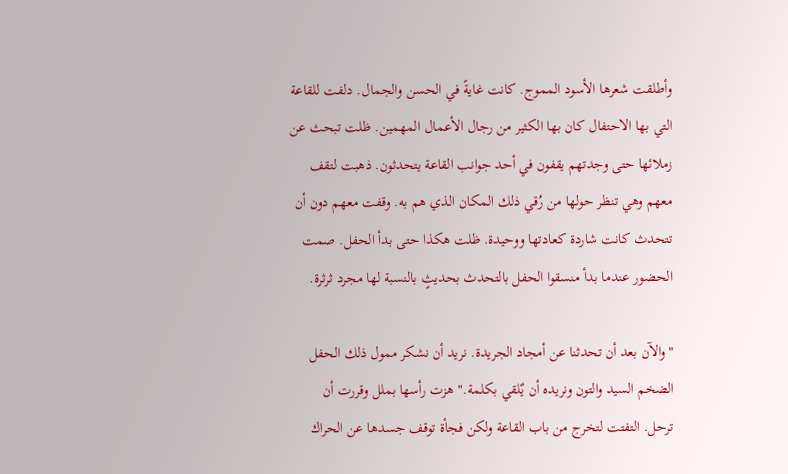وأطلقت شعرها الأسود المموج. كانت غايةً في الحسن والجمال. دلفت للقاعة التي بها الاحتفال كان بها الكثير من رجال الأعمال المهمين. ظلت تبحث عن زملائها حتى وجدتهم يقفون في أحد جوانب القاعة يتحدثون. ذهبت لتقف معهم وهي تنظر حولها من رُقي ذلك المكان الذي هم به. وقفت معهم دون أن تتحدث كانت شاردة كعادتها ووحيدة. ظلت هكذا حتى بدأ الحفل. صمت الحضور عندما بدأ منسقوا الحفل بالتحدث بحديثٍ بالنسبة لها مجرد ثرثرة.

"والآن بعد أن تحدثنا عن أمجاد الجريدة. نريد أن نشكر ممول ذلك الحفل الضخم السيد والتون ونريده أن يٌلقي بكلمة." هزت رأسها بملل وقررت أن ترحل. التفتت لتخرج من باب القاعة ولكن فجأة توقف جسدها عن الحراك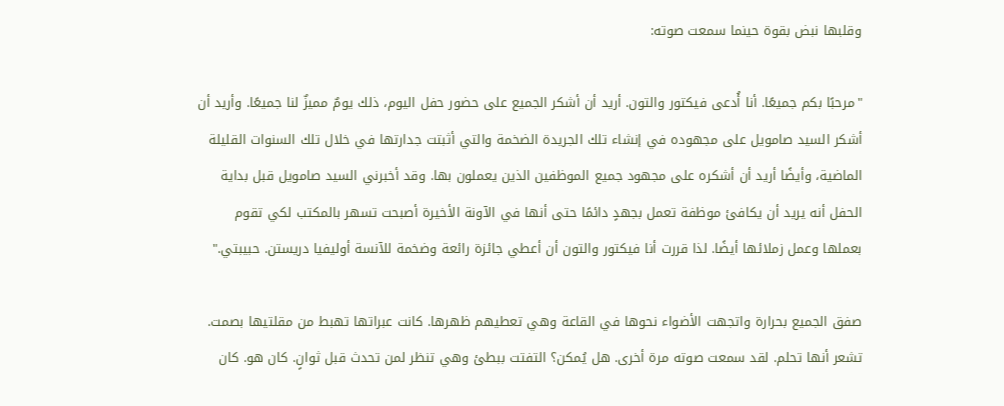وقلبها نبض بقوة حينما سمعت صوته:

"مرحبًا بكم جميعًا. أنا أُدعى فيكتور والتون. أريد أن أشكر الجميع على حضور حفل اليوم، ذلك يومٌ مميزٌ لنا جميعًا. وأريد أن أشكر السيد صامويل على مجهوده في إنشاء تلك الجريدة الضخمة والتي أثبتت جدارتها في خلال تلك السنوات القليلة الماضية، وأيضًا أريد أن أشكره على مجهود جميع الموظفين الذين يعملون بها. وقد أخبرني السيد صامويل قبل بداية الحفل أنه يريد أن يكافئ موظفة تعمل بجهدٍ دائمًا حتى أنها في الآونة الأخيرة أصبحت تسهر بالمكتب لكي تقوم بعملها وعمل زملائها أيضًا. لذا قررت أنا فيكتور والتون أن أعطي جائزة رائعة وضخمة للآنسة أوليفيا دريستن. حبيبتي."

صفق الجميع بحرارة واتجهت الأضواء نحوها في القاعة وهي تعطيهم ظهرها. كانت عبراتها تهبط من مقلتيها بصمت. تشعر أنها تحلم. لقد سمعت صوته مرة أخرى. هل يُمكن؟ التفتت ببطئ وهي تنظر لمن تحدث قبل ثوانٍ. كان هو. كان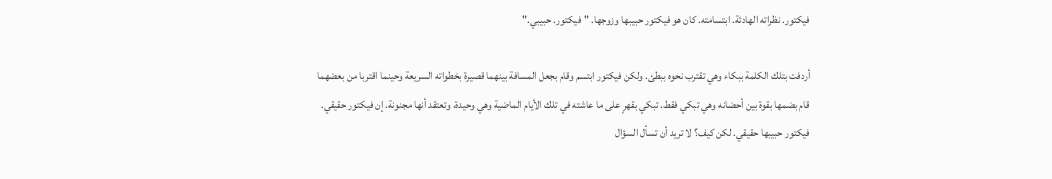فيكتور. نظراته الهادئة. ابتسامته. كان هو فيكتور حبيبها وزوجها. "فيكتور. حبيبي."

أردفت بتلك الكلمة ببكاء وهي تقترب نحوه ببطئ. ولكن فيكتور ابتسم وقام بجعل المسافة بينهما قصيرة بخطواته السريعة وحينما اقتربا من بعضهما قام بضمها بقوة بين أحضانه وهي تبكي فقط. تبكي بقهرٍ على ما عاشته في تلك الأيام الماضية وهي وحيدة، وتعتقد أنها مجنونة. إن فيكتور حقيقي. فيكتور حبيبها حقيقي. لكن كيف؟ لا تريد أن تسأل السؤال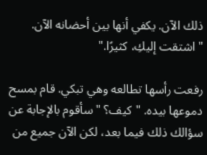ذلك الآن. يكفي أنها بين أحضانه الآن. "اشتقت إليكِ، كثيرًا."

رفعت رأسها تطالعه وهي تبكي. قام بمسح دموعها بيده. "كيف؟ "سأقوم بالإجابة عن سؤالك ذلك فيما بعد، لكن الآن جميع من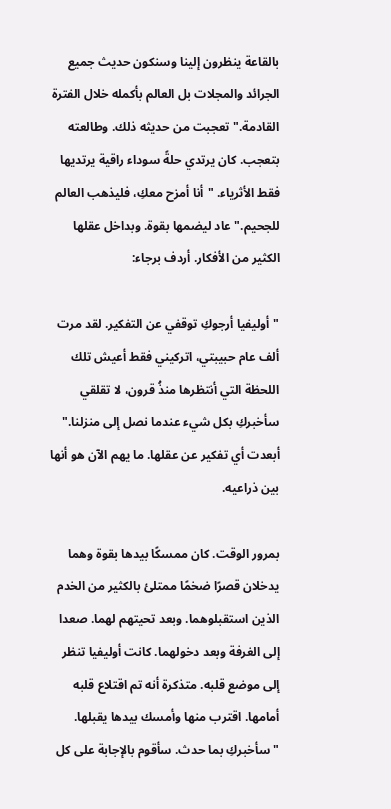بالقاعة ينظرون إلينا وسنكون حديث جميع الجرائد والمجلات بل العالم بأكمله خلال الفترة القادمة." تعجبت من حديثه ذلك. وطالعته بتعجب. كان يرتدي حلةً سوداء راقية يرتديها فقط الأثرياء. "أنا أمزح معكِ، فليذهب العالم للجحيم." عاد ليضمها بقوة. وبداخل عقلها الكثير من الأفكار. أردف برجاء:

"أوليفيا أرجوكِ توقفي عن التفكير. لقد مرت ألف عام حبيبتي، اتركيني فقط أعيش تلك اللحظة التي أنتظرها منذُ قرون، لا تقلقي سأخبركِ بكل شيء عندما نصل إلى منزلنا." أبعدت أي تفكير عن عقلها. ما يهم الآن هو أنها بين ذراعيه.

بمرور الوقت. كان ممسكًا بيدها بقوة وهما يدخلان قصرًا ضخمًا ممتلئ بالكثير من الخدم الذين استقبلوهما. وبعد تحيتهم لهما. صعدا إلى الغرفة وبعد دخولهما. كانت أوليفيا تنظر إلى موضع قلبه. متذكرة أنه تم اقتلاع قلبه أمامها. اقترب منها وأمسك بيدها يقبلها. "سأخبركِ بما حدث. سأقوم بالإجابة على كل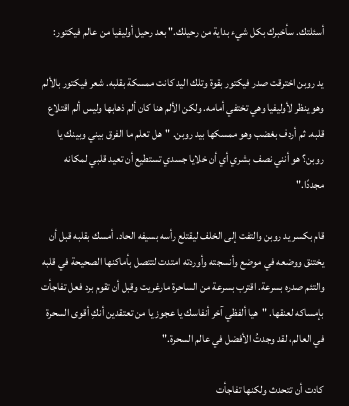أسئلتك. سأخبرك بكل شيء بداية من رحيلك." بعد رحيل أوليفيا من عالم فيكتور:

يد روبن اخترقت صدر فيكتور بقوة وتلك اليد كانت ممسكة بقلبه. شعر فيكتور بالألم وهو ينظر لأوليفيا وهي تختفي أمامه. ولكن الألم هنا كان ألم ذهابها وليس ألم اقتلاع قلبه. ثم أردف بغضب وهو ممسكها بيد روبن. "هل تعلم ما الفرق بيني وبينك يا روبن؟ هو أنني نصف بشري أي أن خلايا جسدي تستطيع أن تعيد قلبي لمكانه مجددًا."

قام بكسر يد روبن والتفت إلى الخلف ليقتلع رأسه بسيفه الحاد. أمسك بقلبه قبل أن يختنق ووضعه في موضع وأنسجته وأوردته امتدت لتتصل بأماكنها الصحيحة في قلبه والتئم صدره بسرعة. اقترب بسرعة من الساحرة مارغريت وقبل أن تقوم برد فعل تفاجأت بإمساكه لعنقها. "هيا ألفظي آخر أنفاسك يا عجوز يا من تعتقدين أنكِ أقوى السحرة في العالم، لقد وجدتُ الأفضل في عالم السحرة."

كادت أن تتحدث ولكنها تفاجأت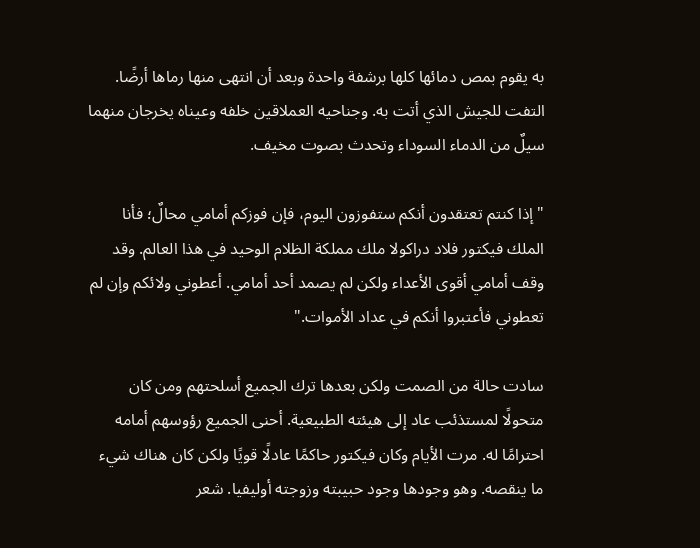به يقوم بمص دمائها كلها برشفة واحدة وبعد أن انتهى منها رماها أرضًا. التفت للجيش الذي أتت به. وجناحيه العملاقين خلفه وعيناه يخرجان منهما سيلٌ من الدماء السوداء وتحدث بصوت مخيف.

"إذا كنتم تعتقدون أنكم ستفوزون اليوم، فإن فوزكم أمامي محالٌ؛ فأنا الملك فيكتور فلاد دراكولا ملك مملكة الظلام الوحيد في هذا العالم. وقد وقف أمامي أقوى الأعداء ولكن لم يصمد أحد أمامي. أعطوني ولائكم وإن لم تعطوني فأعتبروا أنكم في عداد الأموات."

سادت حالة من الصمت ولكن بعدها ترك الجميع أسلحتهم ومن كان متحولًا لمستذئب عاد إلى هيئته الطبيعية. أحنى الجميع رؤوسهم أمامه احترامًا له. مرت الأيام وكان فيكتور حاكمًا عادلًا قويًا ولكن كان هناك شيء ما ينقصه. وهو وجودها وجود حبيبته وزوجته أوليفيا. شعر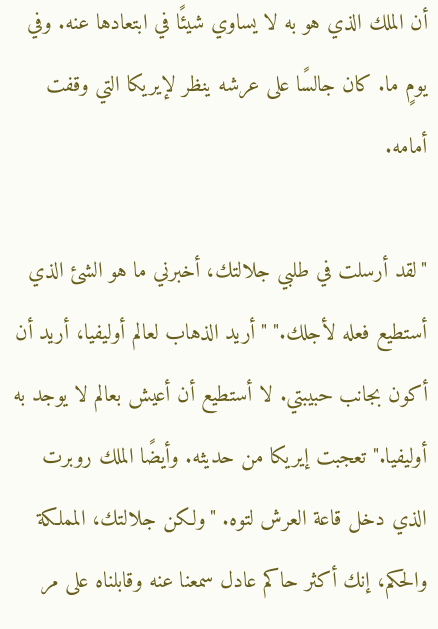أن الملك الذي هو به لا يساوي شيئًا في ابتعادها عنه. وفي يومٍ ما. كان جالسًا على عرشه ينظر لإيريكا التي وقفت أمامه.

"لقد أرسلت في طلبي جلالتك، أخبرني ما هو الشئ الذي أستطيع فعله لأجلك." "أريد الذهاب لعالم أوليفيا، أريد أن أكون بجانب حبيبتي. لا أستطيع أن أعيش بعالم لا يوجد به أوليفيا." تعجبت إيريكا من حديثه. وأيضًا الملك روبرت الذي دخل قاعة العرش لتوه. "ولكن جلالتك، المملكة والحكم، إنك أكثر حاكم عادل سمعنا عنه وقابلناه على مر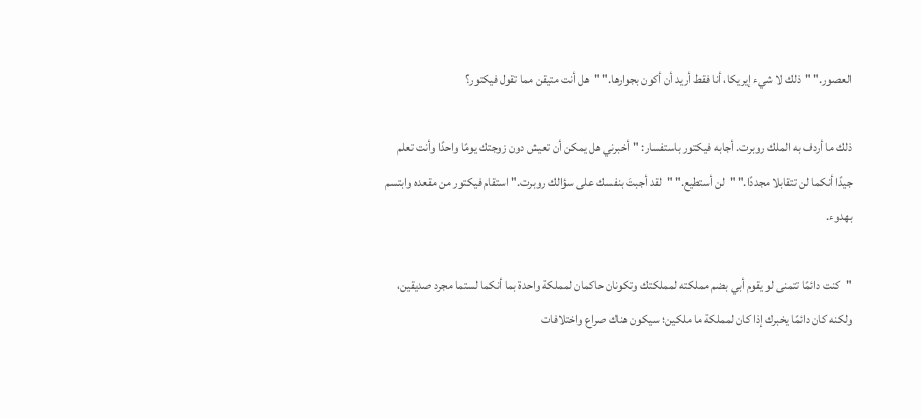العصور." "ذلك لا شيء إيريكا، أنا فقط أريد أن أكون بجوارها." "هل أنت متيقن مما تقول فيكتور؟

ذلك ما أردف به الملك روبرت. أجابه فيكتور باستفسار: "أخبرني هل يمكن أن تعيش دون زوجتك يومًا واحدًا وأنت تعلم جيدًا أنكما لن تتقابلا مجددًا." "لن أستطيع." "لقد أجبتَ بنفسك على سؤالك روبرت." استقام فيكتور من مقعده وابتسم بهدوء.

"كنت دائمًا تتمنى لو يقوم أبي بضم مملكته لمملكتك وتكونان حاكمان لمملكة واحدة بما أنكما لستما مجرد صديقين، ولكنه كان دائمًا يخبرك إذا كان لمملكة ما ملكين؛ سيكون هناك صراع واختلافات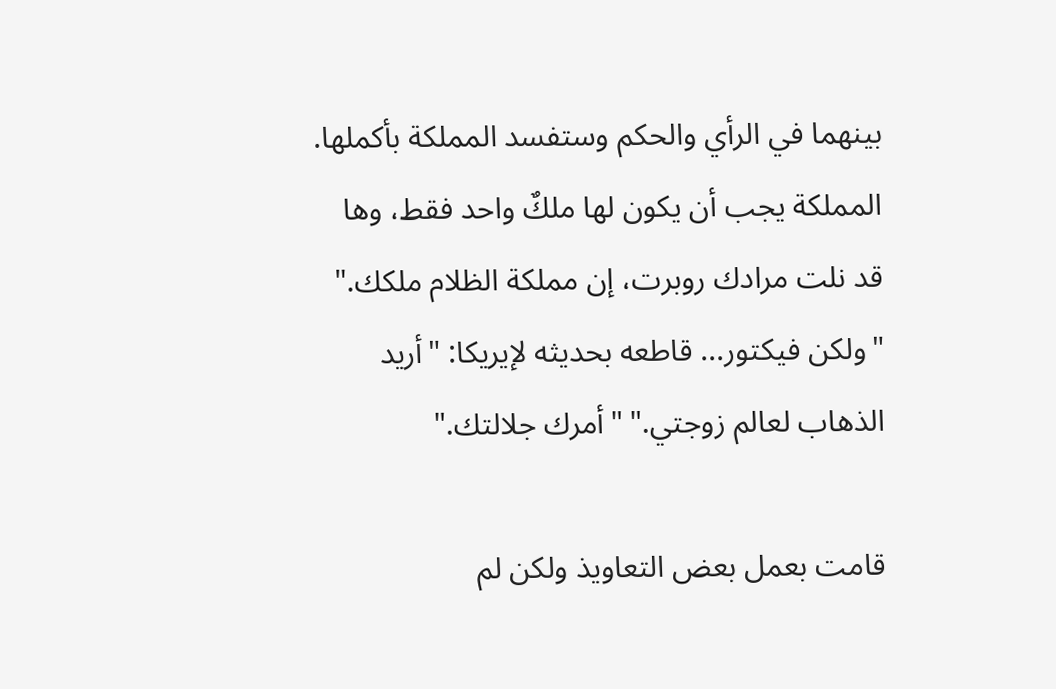بينهما في الرأي والحكم وستفسد المملكة بأكملها. المملكة يجب أن يكون لها ملكٌ واحد فقط، وها قد نلت مرادك روبرت، إن مملكة الظلام ملكك." "ولكن فيكتور... قاطعه بحديثه لإيريكا: "أريد الذهاب لعالم زوجتي." "أمرك جلالتك."

قامت بعمل بعض التعاويذ ولكن لم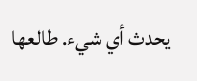يحدث أي شيء. طالعها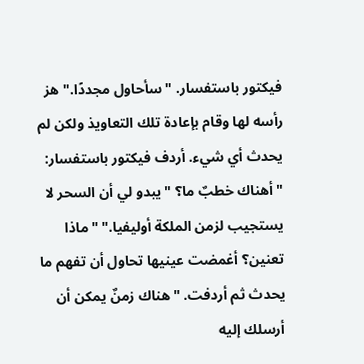فيكتور باستفسار. "سأحاول مجددًا." هز رأسه لها وقام بإعادة تلك التعاويذ ولكن لم يحدث أي شيء. أردف فيكتور باستفسار: "أهناك خطبٌ ما؟ "يبدو لي أن السحر لا يستجيب لزمن الملكة أوليفيا." "ماذا تعنين؟ أغمضت عينيها تحاول أن تفهم ما يحدث ثم أردفت. "هناك زمنٌ يمكن أن أرسلك إليه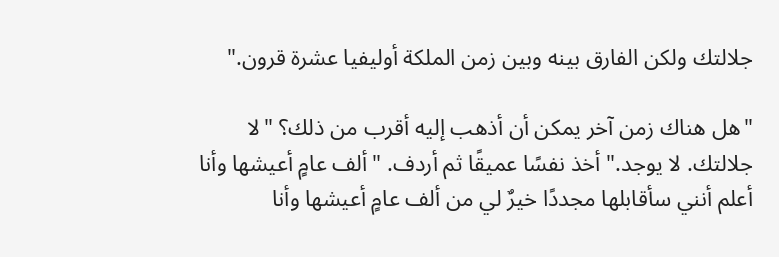جلالتك ولكن الفارق بينه وبين زمن الملكة أوليفيا عشرة قرون."

"هل هناك زمن آخر يمكن أن أذهب إليه أقرب من ذلك؟ "لا جلالتك. لا يوجد." أخذ نفسًا عميقًا ثم أردف. "ألف عامٍ أعيشها وأنا أعلم أنني سأقابلها مجددًا خيرٌ لي من ألف عامٍ أعيشها وأنا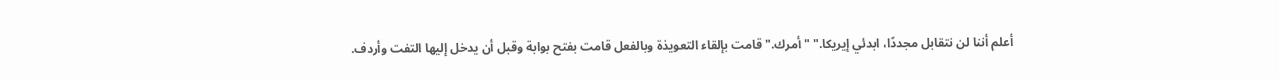أعلم أننا لن نتقابل مجددًا، ابدئي إيريكا." "أمرك." قامت بإلقاء التعويذة وبالفعل قامت بفتح بوابة وقبل أن يدخل إليها التفت وأردف.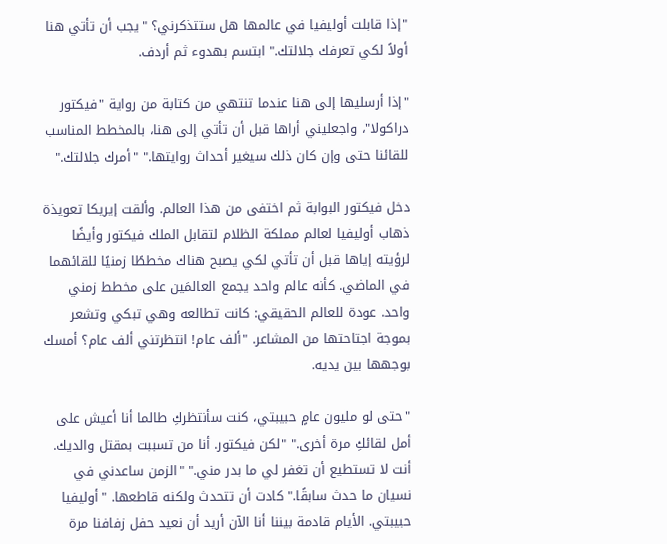"إذا قابلت أوليفيا في عالمها هل ستتذكرني؟ "يجب أن تأتي هنا أولاً لكي تعرفك جلالتك." ابتسم بهدوء ثم أردف.

"إذا أرسليها إلى هنا عندما تنتهي من كتابة من رواية "فيكتور دراكولا"، واجعليني أراها قبل أن تأتي إلى هنا، بالمخطط المناسب للقائنا حتى وإن كان ذلك سيغير أحداث روايتها." "أمرك جلالتك."

دخل فيكتور البوابة ثم اختفى من هذا العالم. وألقت إيريكا تعويذة ذهاب أوليفيا لعالم مملكة الظلام لتقابل الملك فيكتور وأيضًا لرؤيته إياها قبل أن تأتي لكي يصبح هناك مخططًا زمنيًا للقائهما في الماضي. كأنه عالم واحد يجمع العالمَين على مخطط زمني واحد. عودة للعالم الحقيقي: كانت تطالعه وهي تبكي وتشعر بموجة اجتاحتها من المشاعر. "ألف عام! انتظرتني ألف عام؟ أمسك بوجهها بين يديه.

"حتى لو مليون عامٍ حبيبتي، كنت سأنتظركِ طالما أنا أعيش على أمل لقائكِ مرة أخرى." "لكن فيكتور. أنا من تسببت بمقتل والديك. أنت لا تستطيع أن تغفر لي ما بدر مني." "الزمن ساعدني في نسيان ما حدث سابقًا." كادت أن تتحدث ولكنه قاطعها. "أوليفيا حبيبتي. الأيام قادمة بيننا أنا الآن أريد أن نعيد حفل زفافنا مرة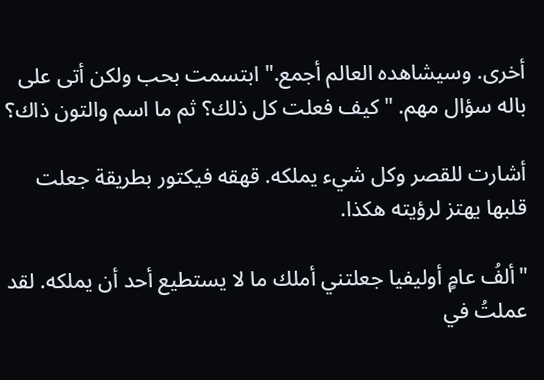أخرى. وسيشاهده العالم أجمع." ابتسمت بحب ولكن أتى على باله سؤال مهم. "كيف فعلت كل ذلك؟ ثم ما اسم والتون ذاك؟

أشارت للقصر وكل شيء يملكه. قهقه فيكتور بطريقة جعلت قلبها يهتز لرؤيته هكذا.

"ألفُ عامٍ أوليفيا جعلتني أملك ما لا يستطيع أحد أن يملكه. لقد عملتُ في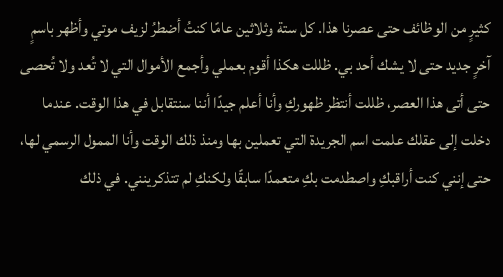كثيرٍ من الوظائف حتى عصرنا هذا. كل ستة وثلاثين عامًا كنتُ أضطرُ لزيف موتي وأظهر باسمٍ آخرٍ جديد حتى لا يشك أحد بي. ظللت هكذا أقوم بعملي وأجمع الأموال التي لا تُعد ولا تُحصى حتى أتى هذا العصر، ظللت أنتظر ظهوركِ وأنا أعلم جيدًا أننا سنتقابل في هذا الوقت. عندما دخلت إلى عقلك علمت اسم الجريدة التي تعملين بها ومنذ ذلك الوقت وأنا الممول الرسمي لها، حتى إنني كنت أراقبكِ واصطدمت بكِ متعمدًا سابقًا ولكنكِ لم تتذكرينني. في ذلك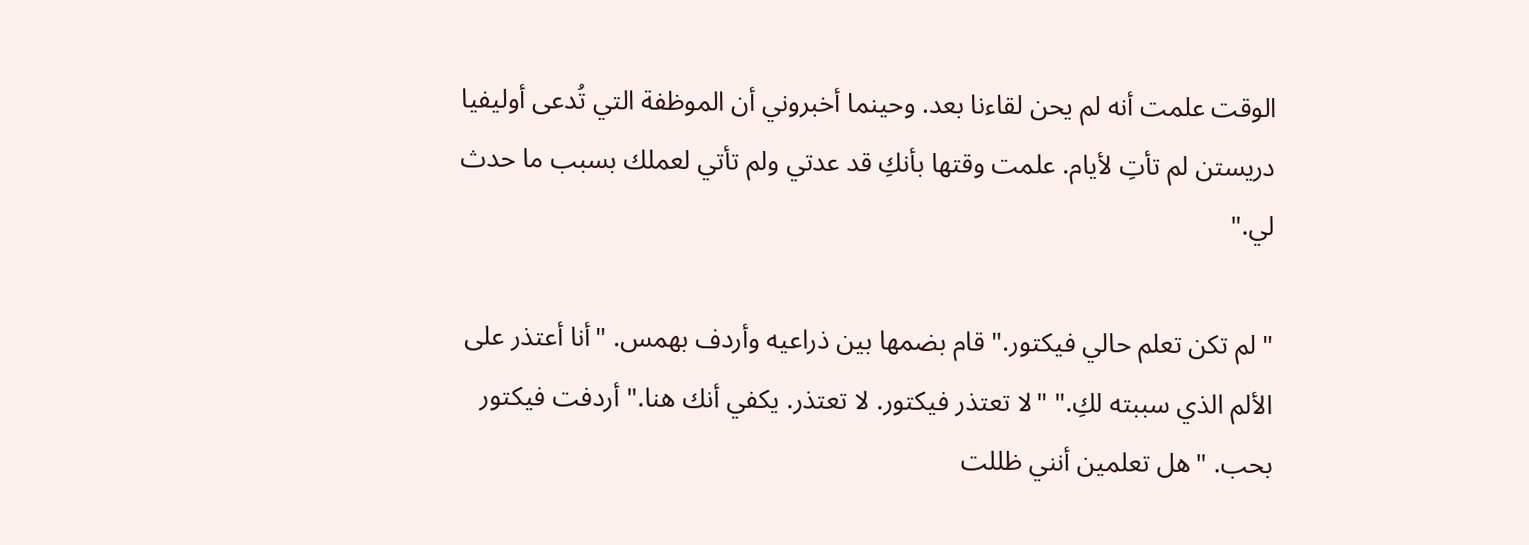الوقت علمت أنه لم يحن لقاءنا بعد. وحينما أخبروني أن الموظفة التي تُدعى أوليفيا دريستن لم تأتِ لأيام. علمت وقتها بأنكِ قد عدتي ولم تأتي لعملك بسبب ما حدث لي."

"لم تكن تعلم حالي فيكتور." قام بضمها بين ذراعيه وأردف بهمس. "أنا أعتذر على الألم الذي سببته لكِ." "لا تعتذر فيكتور. لا تعتذر. يكفي أنك هنا." أردفت فيكتور بحب. "هل تعلمين أنني ظللت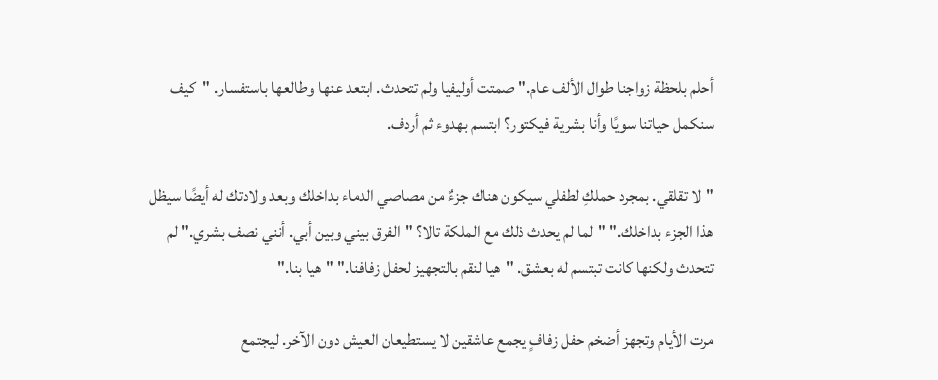أحلم بلحظة زواجنا طوال الألف عام." صمتت أوليفيا ولم تتحدث. ابتعد عنها وطالعها باستفسار. "كيف سنكمل حياتنا سويًا وأنا بشرية فيكتور؟ ابتسم بهدوء ثم أردف.

"لا تقلقي. بمجرد حملكِ لطفلي سيكون هناك جزءٌ من مصاصي الدماء بداخلك وبعد ولادتك له أيضًا سيظل هذا الجزء بداخلك." "لما لم يحدث ذلك مع الملكة تالا؟ "الفرق بيني وبين أبي. أنني نصف بشري." لم تتحدث ولكنها كانت تبتسم له بعشق. "هيا لنقم بالتجهيز لحفل زفافنا." "هيا بنا."

مرت الأيام وتجهز أضخم حفل زفافٍ يجمع عاشقين لا يستطيعان العيش دون الآخر. ليجتمع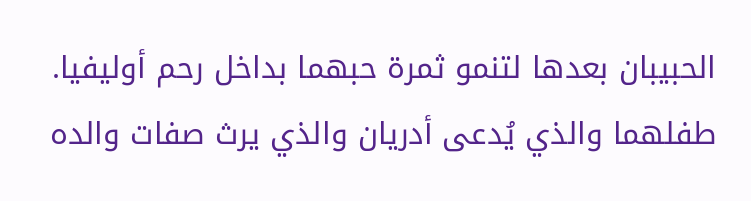الحبيبان بعدها لتنمو ثمرة حبهما بداخل رحم أوليفيا. طفلهما والذي يُدعى أدريان والذي يرث صفات والده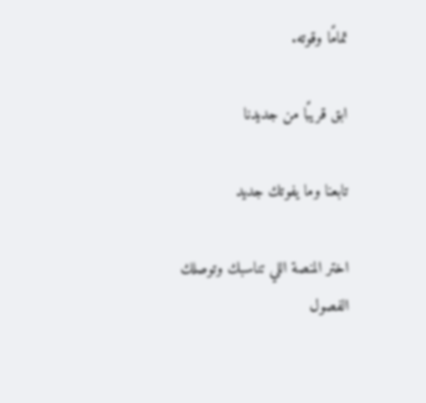تمامًا وقوته.

ابق قريبًا من جديدنا

تابعنا وما يفوتك جديد

اختر المنصة اللي تناسبك وتوصلك الفصول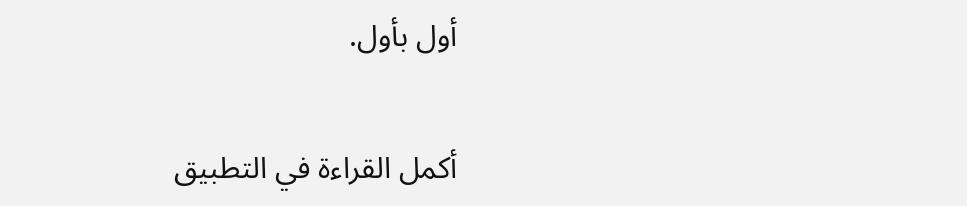أول بأول.

أكمل القراءة في التطبيق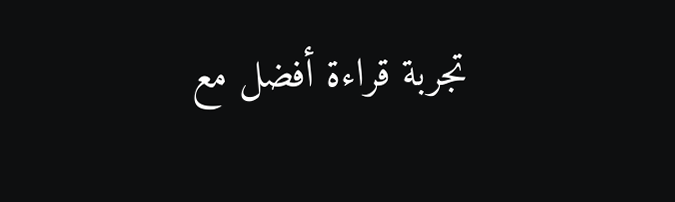تجربة قراءة أفضل مع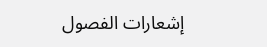إشعارات الفصول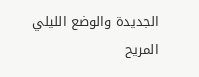الجديدة والوضع الليلي المريح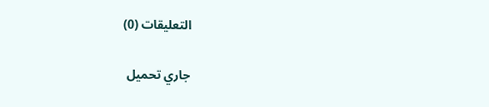التعليقات (0)

جاري تحميل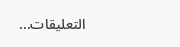التعليقات...